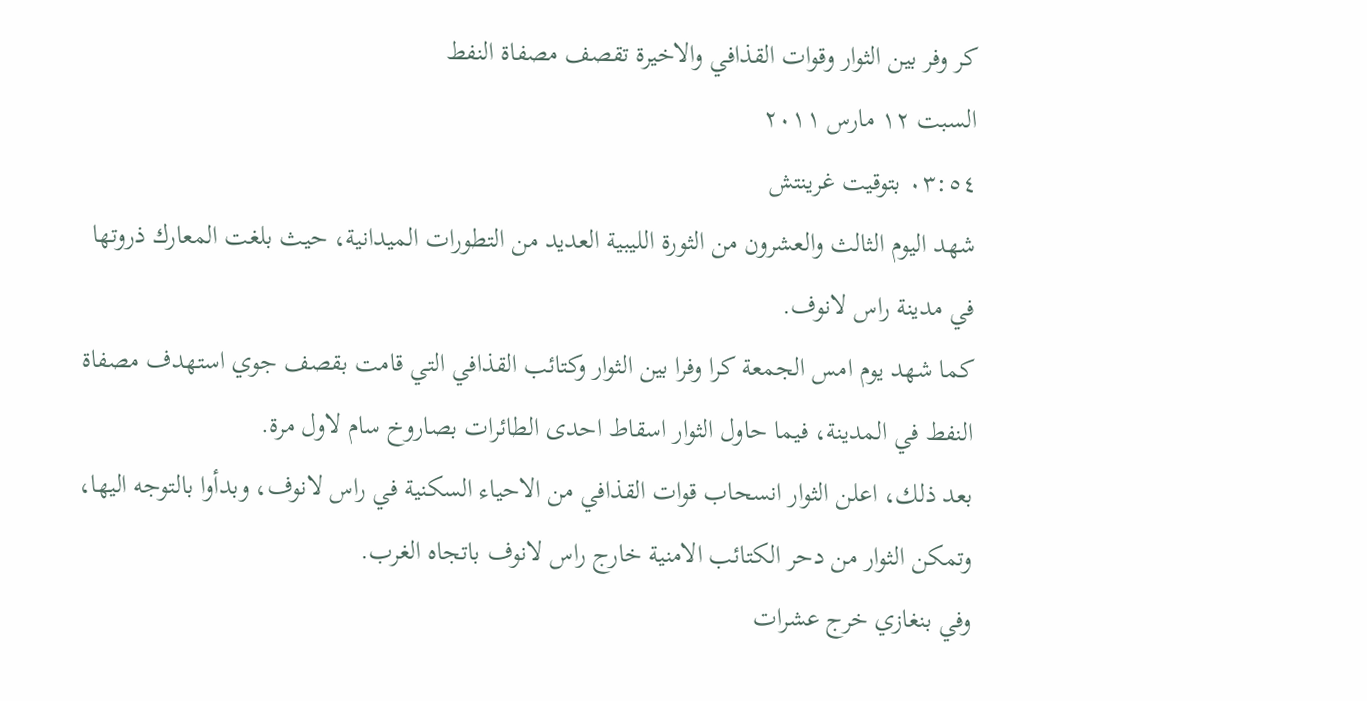كر وفر بين الثوار وقوات القذافي والاخيرة تقصف مصفاة النفط
السبت ١٢ مارس ٢٠١١
٠٣:٥٤ بتوقيت غرينتش
شهد اليوم الثالث والعشرون من الثورة الليبية العديد من التطورات الميدانية، حيث بلغت المعارك ذروتها في مدينة راس لانوف.
كما شهد يوم امس الجمعة كرا وفرا بين الثوار وكتائب القذافي التي قامت بقصف جوي استهدف مصفاة النفط في المدينة، فيما حاول الثوار اسقاط احدى الطائرات بصاروخ سام لاول مرة.
بعد ذلك، اعلن الثوار انسحاب قوات القذافي من الاحياء السكنية في راس لانوف، وبدأوا بالتوجه اليها، وتمكن الثوار من دحر الكتائب الامنية خارج راس لانوف باتجاه الغرب.
وفي بنغازي خرج عشرات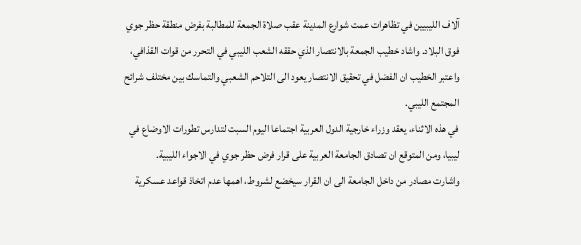آلاف الليبيين في تظاهرات عمت شوارع المدينة عقب صلاة الجمعة للمطالبة بفرض منطقة حظر جوي فوق البلاد. واشاد خطيب الجمعة بالانتصار الذي حققه الشعب الليبي في التحرر من قوات القذافي، واعتبر الخطيب ان الفضل في تحقيق الانتصار يعود الى التلاحم الشعبي والتماسك بين مختلف شرائح المجتمع الليبي.
في هذه الاثناء، يعقد وزراء خارجية الدول العربية اجتماعا اليوم السبت لتدارس تطورات الاوضاع في ليبيا، ومن المتوقع ان تصادق الجامعة العربية على قرار فرض حظر جوي في الاجواء الليبية.
واشارت مصادر من داخل الجامعة الى ان القرار سيخضع لشروط، اهمها عدم اتخاذ قواعد عسكرية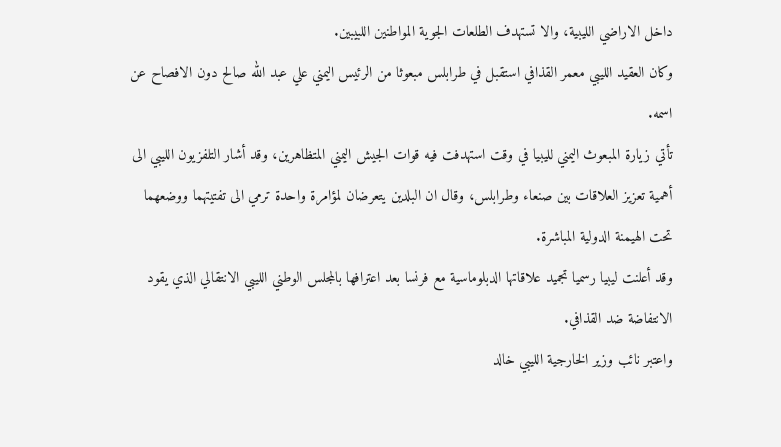داخل الاراضي الليبية، والا تستهدف الطلعات الجوية المواطنين اللبيبين.
وكان العقيد الليبي معمر القذافي استقبل في طرابلس مبعوثا من الرئيس اليمني علي عبد الله صالح دون الافصاح عن اسمه.
تأتي زيارة المبعوث اليمني لليبيا في وقت استهدفت فيه قوات الجيش اليمني المتظاهرين، وقد أشار التلفزيون الليبي الى أهمية تعزيز العلاقات بين صنعاء وطرابلس، وقال ان البلدين يتعرضان لمؤامرة واحدة ترمي الى تفتيتهما ووضعهما تحت الهيمنة الدولية المباشرة.
وقد أعلنت ليبيا رسميا تجميد علاقاتها الدبلوماسية مع فرنسا بعد اعترافها بالمجلس الوطني الليبي الانتقالي الذي يقود الانتفاضة ضد القذافي.
واعتبر نائب وزير الخارجية الليبي خالد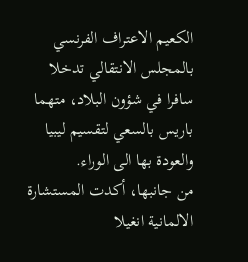الكعيم الاعتراف الفرنسي بالمجلس الانتقالي تدخلا سافرا في شؤون البلاد، متهما باريس بالسعي لتقسيم ليبيا والعودة بها الى الوراء.
من جانبها، أكدت المستشارة الالمانية انغيلا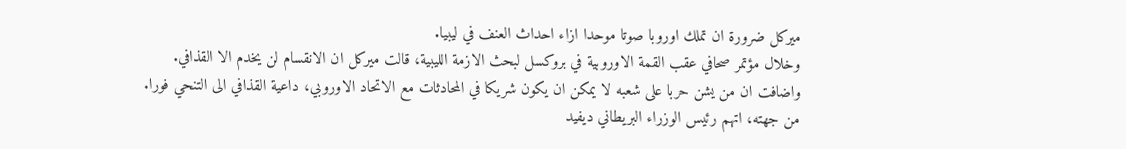ميركل ضرورة ان تملك اوروبا صوتا موحدا ازاء احداث العنف في ليبيا.
وخلال مؤتمر صحافي عقب القمة الاوروبية في بروكسل لبحث الازمة الليبية، قالت ميركل ان الانقسام لن يخدم الا القذافي.
واضافت ان من يشن حربا على شعبه لا يمكن ان يكون شريكا في المحادثات مع الاتحاد الاوروبي، داعية القذافي الى التنحي فورا.
من جهته، اتهم رئيس الوزراء البريطاني ديفيد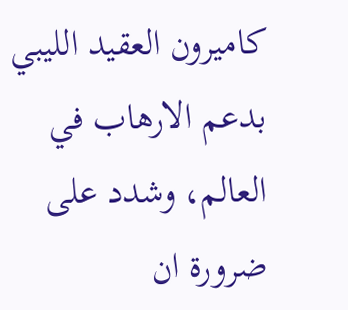كاميرون العقيد الليبي بدعم الارهاب في العالم، وشدد على ضرورة ان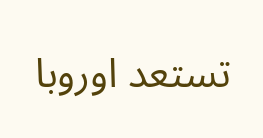تستعد اوروبا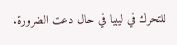للتحرك في ليبيا في حال دعت الضرورة.